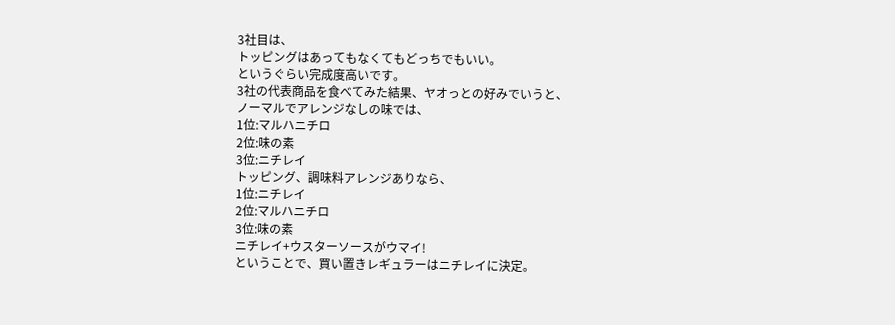3社目は、
トッピングはあってもなくてもどっちでもいい。
というぐらい完成度高いです。
3社の代表商品を食べてみた結果、ヤオっとの好みでいうと、
ノーマルでアレンジなしの味では、
1位:マルハニチロ
2位:味の素
3位:ニチレイ
トッピング、調味料アレンジありなら、
1位:ニチレイ
2位:マルハニチロ
3位:味の素
ニチレイ+ウスターソースがウマイ!
ということで、買い置きレギュラーはニチレイに決定。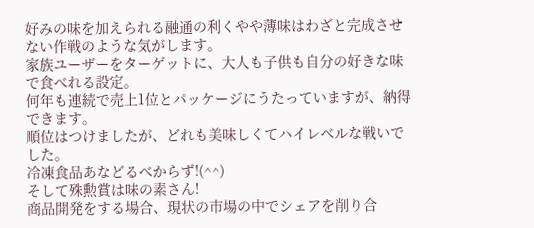好みの味を加えられる融通の利くやや薄味はわざと完成させない作戦のような気がします。
家族ユーザーをターゲットに、大人も子供も自分の好きな味で食べれる設定。
何年も連続で売上1位とパッケージにうたっていますが、納得できます。
順位はつけましたが、どれも美味しくてハイレベルな戦いでした。
冷凍食品あなどるべからず!(^^)
そして殊勲賞は味の素さん!
商品開発をする場合、現状の市場の中でシェアを削り合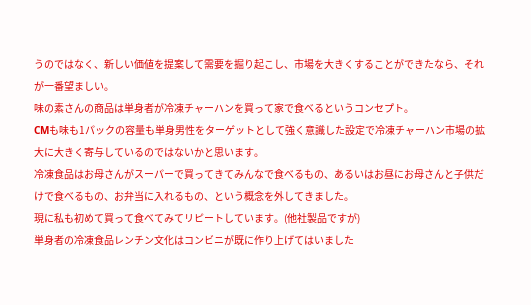うのではなく、新しい価値を提案して需要を掘り起こし、市場を大きくすることができたなら、それが一番望ましい。
味の素さんの商品は単身者が冷凍チャーハンを買って家で食べるというコンセプト。
CMも味も1パックの容量も単身男性をターゲットとして強く意識した設定で冷凍チャーハン市場の拡大に大きく寄与しているのではないかと思います。
冷凍食品はお母さんがスーパーで買ってきてみんなで食べるもの、あるいはお昼にお母さんと子供だけで食べるもの、お弁当に入れるもの、という概念を外してきました。
現に私も初めて買って食べてみてリピートしています。(他社製品ですが)
単身者の冷凍食品レンチン文化はコンビニが既に作り上げてはいました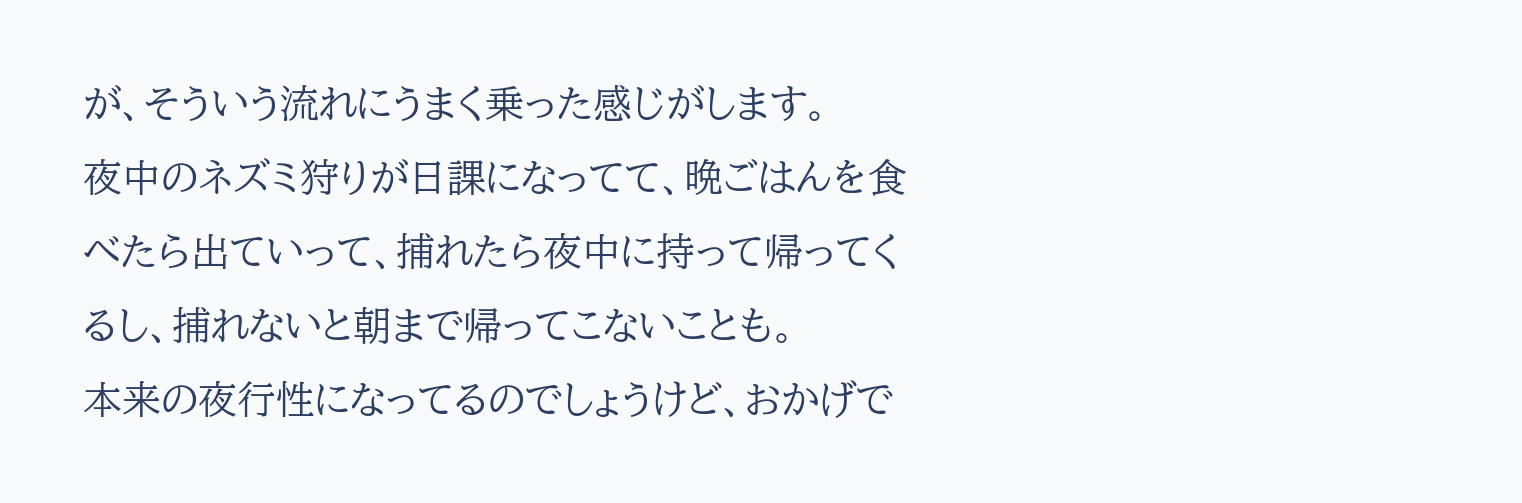が、そういう流れにうまく乗った感じがします。
夜中のネズミ狩りが日課になってて、晩ごはんを食べたら出ていって、捕れたら夜中に持って帰ってくるし、捕れないと朝まで帰ってこないことも。
本来の夜行性になってるのでしょうけど、おかげで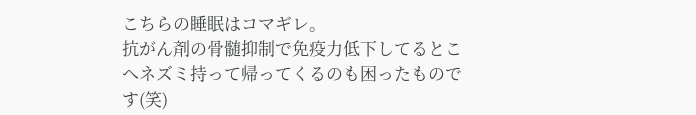こちらの睡眠はコマギレ。
抗がん剤の骨髄抑制で免疫力低下してるとこへネズミ持って帰ってくるのも困ったものです(笑)